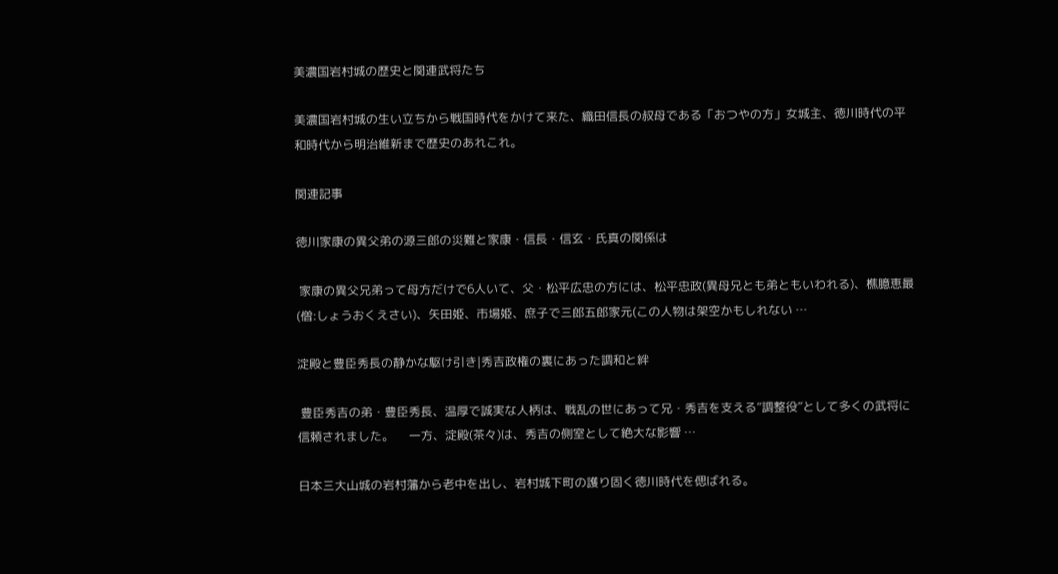美濃国岩村城の歴史と関連武将たち

美濃国岩村城の生い立ちから戦国時代をかけて来た、織田信長の叔母である「おつやの方」女城主、徳川時代の平和時代から明治維新まで歴史のあれこれ。

関連記事

徳川家康の異父弟の源三郎の災難と家康・信長・信玄・氏真の関係は

 家康の異父兄弟って母方だけで6人いて、父・松平広忠の方には、松平忠政(異母兄とも弟ともいわれる)、樵臆恵最(僧:しょうおくえさい)、矢田姫、市場姫、庶子で三郎五郎家元(この人物は架空かもしれない …

淀殿と豊臣秀長の静かな駆け引き|秀吉政権の裏にあった調和と絆

 豊臣秀吉の弟・豊臣秀長、温厚で誠実な人柄は、戦乱の世にあって兄・秀吉を支える”調整役”として多くの武将に信頼されました。     一方、淀殿(茶々)は、秀吉の側室として絶大な影響 …

日本三大山城の岩村藩から老中を出し、岩村城下町の護り固く徳川時代を偲ばれる。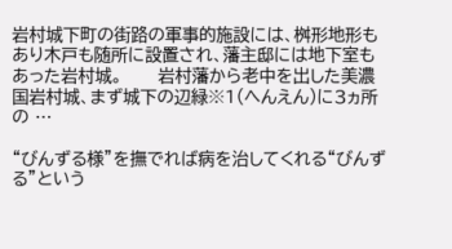岩村城下町の街路の軍事的施設には、桝形地形もあり木戸も随所に設置され、藩主邸には地下室もあった岩村城。      岩村藩から老中を出した美濃国岩村城、まず城下の辺緑※1(へんえん)に3ヵ所の …

“びんずる様”を撫でれば病を治してくれる“びんずる”という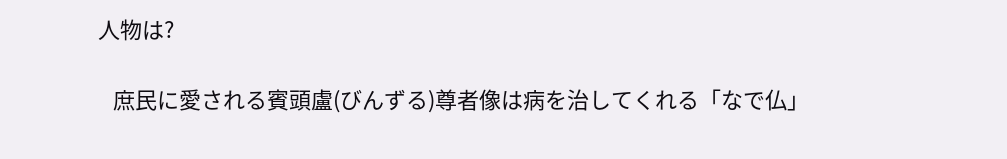人物は?

   庶民に愛される賓頭盧(びんずる)尊者像は病を治してくれる「なで仏」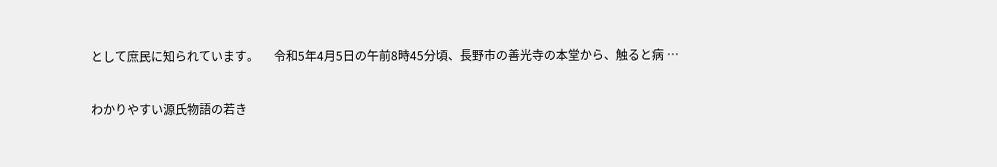として庶民に知られています。     令和5年4月5日の午前8時45分頃、長野市の善光寺の本堂から、触ると病 …

わかりやすい源氏物語の若き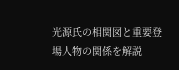光源氏の相関図と重要登場人物の関係を解説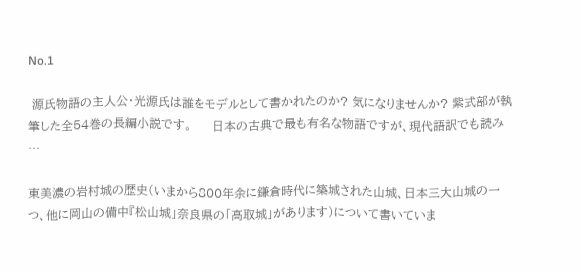No.1

 源氏物語の主人公・光源氏は誰をモデルとして書かれたのか? 気になりませんか? 紫式部が執筆した全54巻の長編小説です。     日本の古典で最も有名な物語ですが、現代語訳でも読み …

東美濃の岩村城の歴史(いまから800年余に鎌倉時代に築城された山城、日本三大山城の一つ、他に岡山の備中『松山城」奈良県の「高取城」があります)について書いていま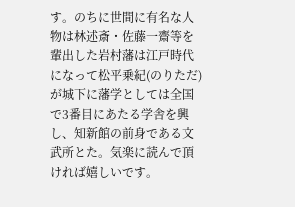す。のちに世間に有名な人物は林述斎・佐藤一齋等を輩出した岩村藩は江戸時代になって松平乗紀(のりただ)が城下に藩学としては全国で3番目にあたる学舎を興し、知新館の前身である文武所とた。気楽に読んで頂ければ嬉しいです。